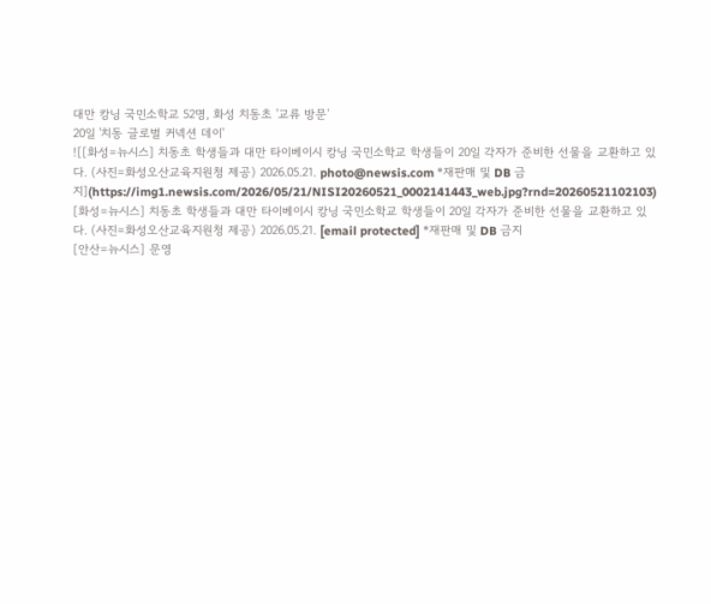대만 캉닝 국민소학교 52명, 화성 치동초 '교류 방문'
20일 '치동 글로벌 커넥션 데이'
![[화성=뉴시스] 치동초 학생들과 대만 타이베이시 캉닝 국민소학교 학생들이 20일 각자가 준비한 선물을 교환하고 있다. (사진=화성오산교육지원청 제공) 2026.05.21. photo@newsis.com *재판매 및 DB 금지](https://img1.newsis.com/2026/05/21/NISI20260521_0002141443_web.jpg?rnd=20260521102103)
[화성=뉴시스] 치동초 학생들과 대만 타이베이시 캉닝 국민소학교 학생들이 20일 각자가 준비한 선물을 교환하고 있다. (사진=화성오산교육지원청 제공) 2026.05.21. [email protected] *재판매 및 DB 금지
[안산=뉴시스] 문영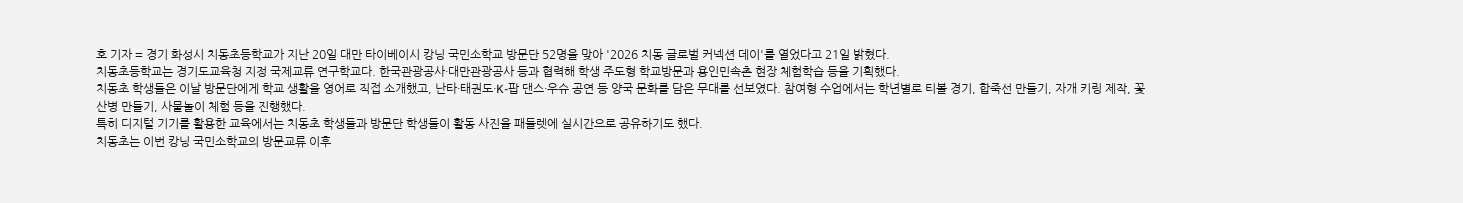호 기자 = 경기 화성시 치동초등학교가 지난 20일 대만 타이베이시 캉닝 국민소학교 방문단 52명을 맞아 '2026 치동 글로벌 커넥션 데이'를 열었다고 21일 밝혔다.
치동초등학교는 경기도교육청 지정 국제교류 연구학교다. 한국관광공사·대만관광공사 등과 협력해 학생 주도형 학교방문과 용인민속촌 현장 체험학습 등을 기획했다.
치동초 학생들은 이날 방문단에게 학교 생활을 영어로 직접 소개했고, 난타·태권도·K-팝 댄스·우슈 공연 등 양국 문화를 담은 무대를 선보였다. 참여형 수업에서는 학년별로 티볼 경기, 합죽선 만들기, 자개 키링 제작, 꽃산병 만들기, 사물놀이 체험 등을 진행했다.
특히 디지털 기기를 활용한 교육에서는 치동초 학생들과 방문단 학생들이 활동 사진을 패들렛에 실시간으로 공유하기도 했다.
치동초는 이번 캉닝 국민소학교의 방문교류 이후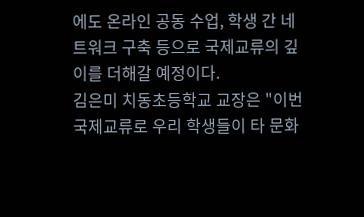에도 온라인 공동 수업, 학생 간 네트워크 구축 등으로 국제교류의 깊이를 더해갈 예정이다.
김은미 치동초등학교 교장은 "이번 국제교류로 우리 학생들이 타 문화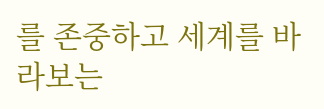를 존중하고 세계를 바라보는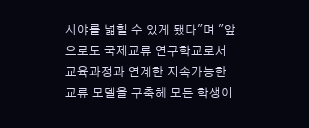시야를 넓힐 수 있게 됐다"며 "앞으로도 국제교류 연구학교로서 교육과정과 연계한 지속가능한 교류 모델을 구축헤 모든 학생이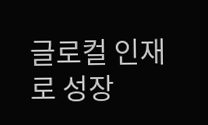글로컬 인재로 성장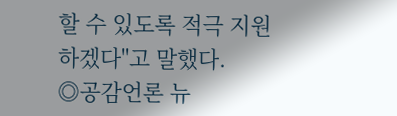할 수 있도록 적극 지원하겠다"고 말했다.
◎공감언론 뉴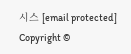시스 [email protected]
Copyright ©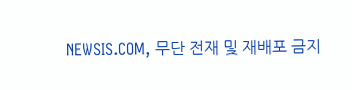NEWSIS.COM, 무단 전재 및 재배포 금지